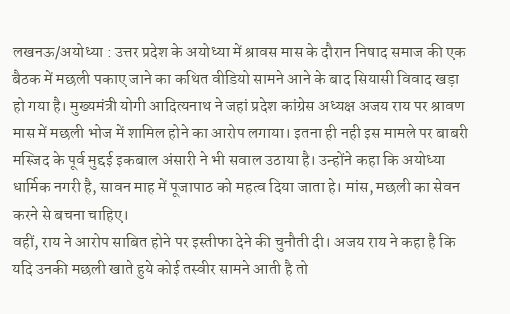लखनऊ/अयोध्या : उत्तर प्रदेश के अयोध्या में श्रावस मास के दौरान निषाद समाज की एक बैठक में मछली पकाए जाने का कथित वीडियो सामने आने के बाद सियासी विवाद खड़ा हो गया है। मुख्यमंत्री योगी आदित्यनाथ ने जहां प्रदेश कांग्रेस अध्यक्ष अजय राय पर श्रावण मास में मछली भोज में शामिल होने का आरोप लगाया। इतना ही नही इस मामले पर बाबरी मस्जिद के पूर्व मुद्दई इकबाल अंसारी ने भी सवाल उठाया है। उन्होंने कहा कि अयोध्या धार्मिक नगरी है, सावन माह में पूजापाठ को महत्व दिया जाता हे। मांस, मछली का सेवन करने से बचना चाहिए।
वहीं, राय ने आरोप साबित होने पर इस्तीफा देने की चुनौती दी। अजय राय ने कहा है कि यदि उनकी मछली खाते हुये कोई तस्वीर सामने आती है तो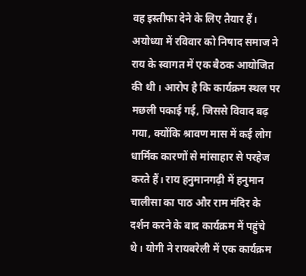वह इस्तीफा देने के लिए तैयार हैं।
अयोध्या में रविवार को निषाद समाज ने राय के स्वागत में एक बैठक आयोजित की थी। आरोप है कि कार्यक्रम स्थल पर मछली पकाई गई, जिससे विवाद बढ़ गया, क्योंकि श्रावण मास में कई लोग धार्मिक कारणों से मांसाहार से परहेज करते हैं। राय हनुमानगढ़ी में हनुमान चालीसा का पाठ और राम मंदिर के दर्शन करने के बाद कार्यक्रम में पहुंचे थे। योगी ने रायबरेली में एक कार्यक्रम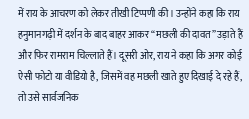में राय के आचरण को लेकर तीखी टिप्पणी की। उन्होंने कहा कि राय हनुमानगढ़ी में दर्शन के बाद बाहर आकर “मछली की दावत” उड़ाते हैं और फिर रामराम चिल्लाते हैं। दूसरी ओर, राय ने कहा कि अगर कोई ऐसी फोटो या वीडियो है, जिसमें वह मछली खाते हुए दिखाई दे रहे हैं, तो उसे सार्वजनिक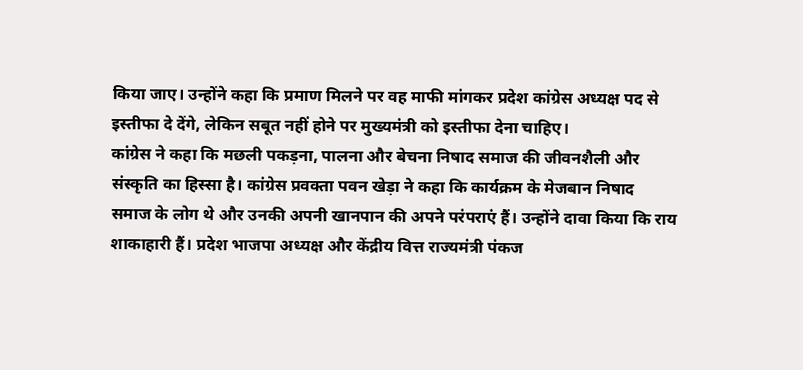किया जाए। उन्होंने कहा कि प्रमाण मिलने पर वह माफी मांगकर प्रदेश कांग्रेस अध्यक्ष पद से इस्तीफा दे देंगे, लेकिन सबूत नहीं होने पर मुख्यमंत्री को इस्तीफा देना चाहिए।
कांग्रेस ने कहा कि मछली पकड़ना, पालना और बेचना निषाद समाज की जीवनशैली और संस्कृति का हिस्सा है। कांग्रेस प्रवक्ता पवन खेड़ा ने कहा कि कार्यक्रम के मेजबान निषाद समाज के लोग थे और उनकी अपनी खानपान की अपने परंपराएं हैं। उन्होंने दावा किया कि राय शाकाहारी हैं। प्रदेश भाजपा अध्यक्ष और केंद्रीय वित्त राज्यमंत्री पंकज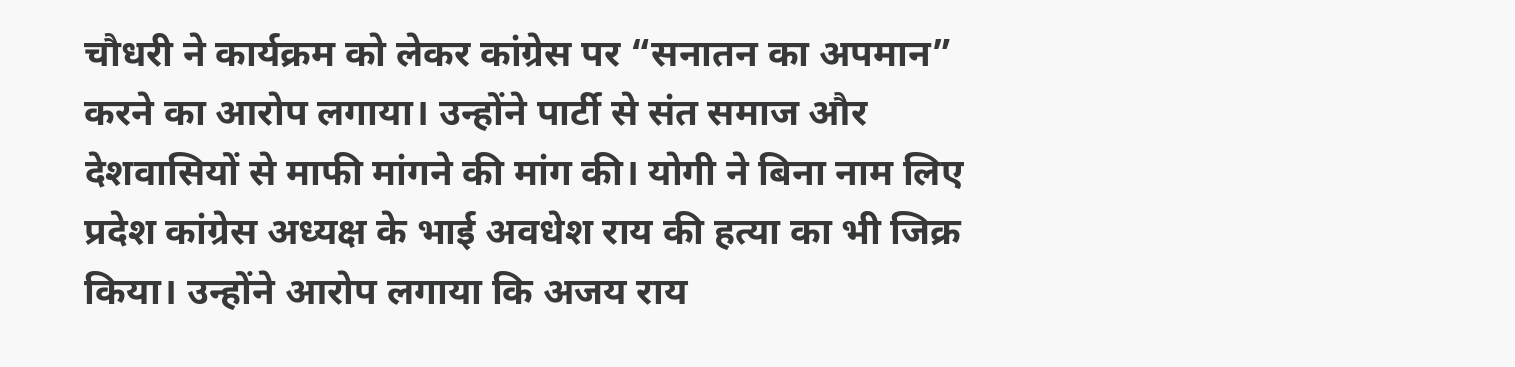चौधरी ने कार्यक्रम को लेकर कांग्रेस पर “सनातन का अपमान” करने का आरोप लगाया। उन्होंने पार्टी से संत समाज और देशवासियों से माफी मांगने की मांग की। योगी ने बिना नाम लिए प्रदेश कांग्रेस अध्यक्ष के भाई अवधेश राय की हत्या का भी जिक्र किया। उन्होंने आरोप लगाया कि अजय राय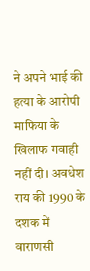ने अपने भाई की हत्या के आरोपी माफिया के खिलाफ गवाही नहीं दी। अवधेश राय की 1990 के दशक में वाराणसी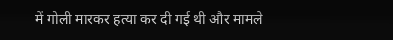में गोली मारकर हत्या कर दी गई थी और मामले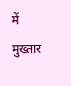में मुख्तार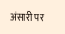अंसारी पर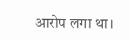आरोप लगा था।